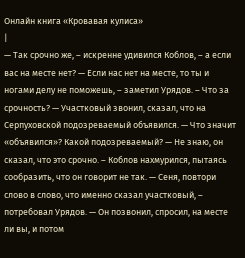Онлайн книга «Кровавая кулиса»
|
— Так срочно же, – искренне удивился Коблов, – а если вас на месте нет? — Если нас нет на месте, то ты и ногами делу не поможешь, – заметил Урядов. – Что за срочность? — Участковый звонил, сказал, что на Серпуховской подозреваемый объявился. — Что значит «объявился»? Какой подозреваемый? — Не знаю, он сказал, что это срочно. – Коблов нахмурился, пытаясь сообразить, что он говорит не так. — Сеня, повтори слово в слово, что именно сказал участковый, – потребовал Урядов. — Он позвонил, спросил, на месте ли вы, и потом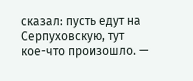сказал: пусть едут на Серпуховскую, тут кое-что произошло. —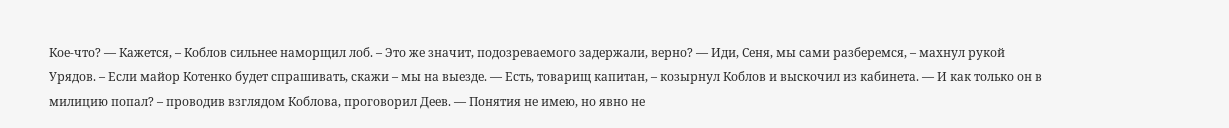Кое-что? — Кажется, – Коблов сильнее наморщил лоб. – Это же значит, подозреваемого задержали, верно? — Иди, Сеня, мы сами разберемся, – махнул рукой Урядов. – Если майор Котенко будет спрашивать, скажи – мы на выезде. — Есть, товарищ капитан, – козырнул Коблов и выскочил из кабинета. — И как только он в милицию попал? – проводив взглядом Коблова, проговорил Деев. — Понятия не имею, но явно не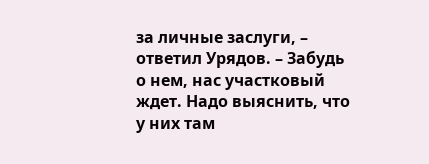за личные заслуги, – ответил Урядов. – Забудь о нем, нас участковый ждет. Надо выяснить, что у них там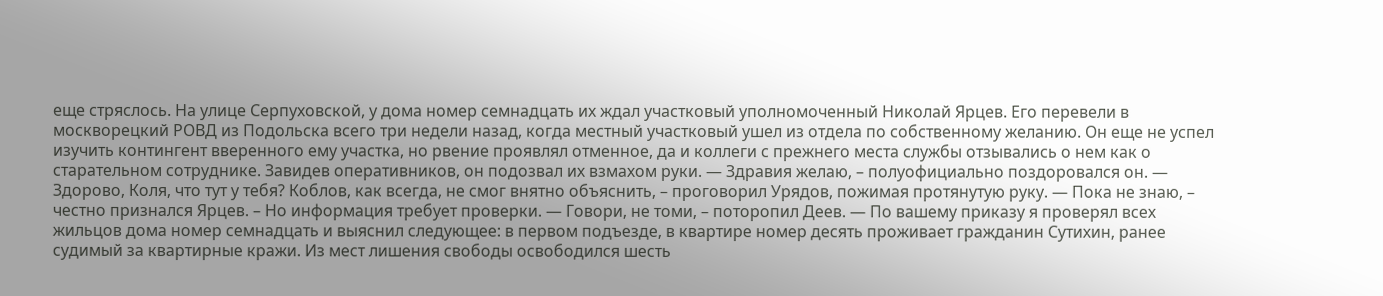еще стряслось. На улице Серпуховской, у дома номер семнадцать их ждал участковый уполномоченный Николай Ярцев. Его перевели в москворецкий РОВД из Подольска всего три недели назад, когда местный участковый ушел из отдела по собственному желанию. Он еще не успел изучить контингент вверенного ему участка, но рвение проявлял отменное, да и коллеги с прежнего места службы отзывались о нем как о старательном сотруднике. Завидев оперативников, он подозвал их взмахом руки. — Здравия желаю, – полуофициально поздоровался он. — Здорово, Коля, что тут у тебя? Коблов, как всегда, не смог внятно объяснить, – проговорил Урядов, пожимая протянутую руку. — Пока не знаю, – честно признался Ярцев. – Но информация требует проверки. — Говори, не томи, – поторопил Деев. — По вашему приказу я проверял всех жильцов дома номер семнадцать и выяснил следующее: в первом подъезде, в квартире номер десять проживает гражданин Сутихин, ранее судимый за квартирные кражи. Из мест лишения свободы освободился шесть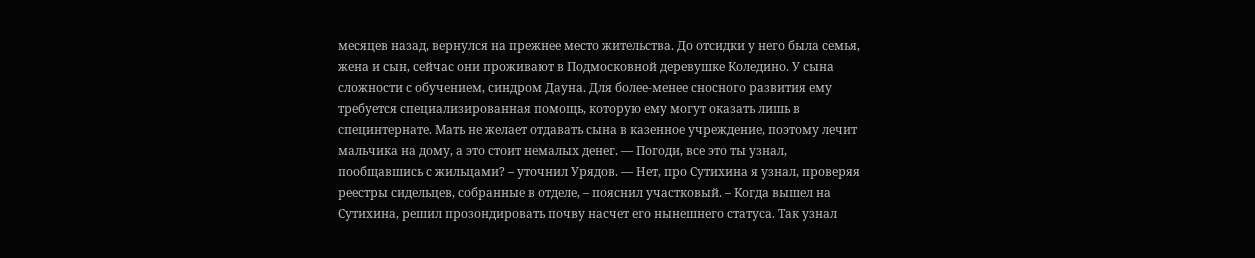месяцев назад, вернулся на прежнее место жительства. До отсидки у него была семья, жена и сын, сейчас они проживают в Подмосковной деревушке Коледино. У сына сложности с обучением, синдром Дауна. Для более-менее сносного развития ему требуется специализированная помощь, которую ему могут оказать лишь в специнтернате. Мать не желает отдавать сына в казенное учреждение, поэтому лечит мальчика на дому, а это стоит немалых денег. — Погоди, все это ты узнал, пообщавшись с жильцами? – уточнил Урядов. — Нет, про Сутихина я узнал, проверяя реестры сидельцев, собранные в отделе, – пояснил участковый. – Когда вышел на Сутихина, решил прозондировать почву насчет его нынешнего статуса. Так узнал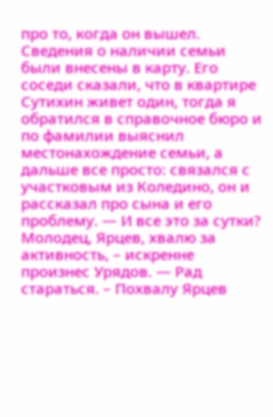про то, когда он вышел. Сведения о наличии семьи были внесены в карту. Его соседи сказали, что в квартире Сутихин живет один, тогда я обратился в справочное бюро и по фамилии выяснил местонахождение семьи, а дальше все просто: связался с участковым из Коледино, он и рассказал про сына и его проблему. — И все это за сутки? Молодец, Ярцев, хвалю за активность, – искренне произнес Урядов. — Рад стараться. – Похвалу Ярцев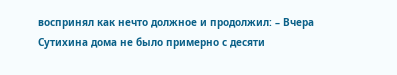воспринял как нечто должное и продолжил: – Вчера Сутихина дома не было примерно с десяти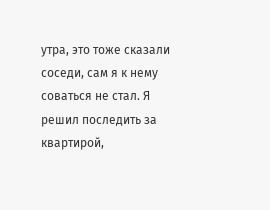утра, это тоже сказали соседи, сам я к нему соваться не стал. Я решил последить за квартирой,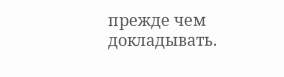прежде чем докладывать.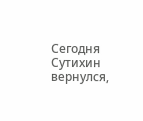Сегодня Сутихин вернулся,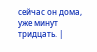сейчас он дома, уже минут тридцать. |